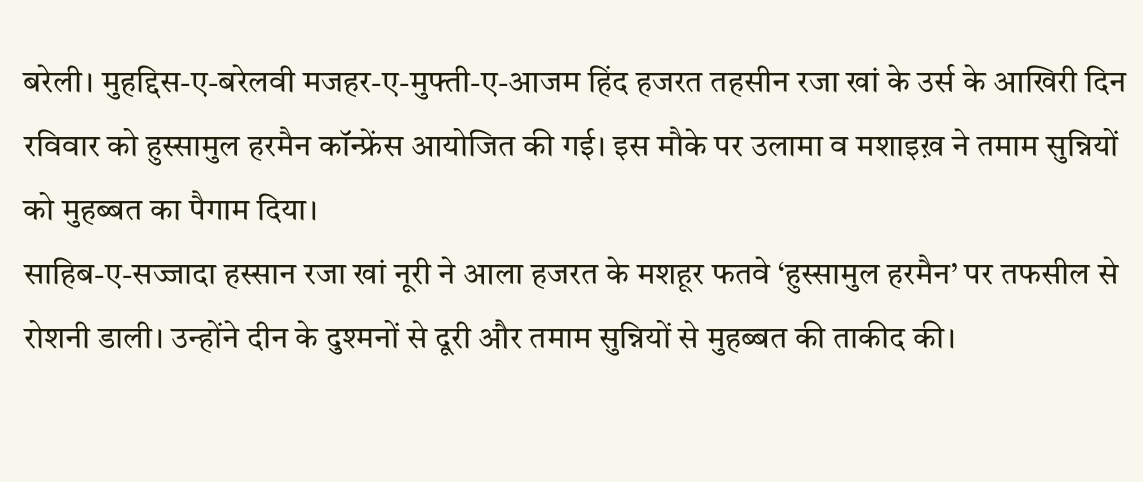बरेली। मुहद्दिस-ए-बरेलवी मजहर-ए-मुफ्ती-ए-आजम हिंद हजरत तहसीन रजा खां के उर्स के आखिरी दिन रविवार को हुस्सामुल हरमैन कॉन्फ्रेंस आयोजित की गई। इस मौके पर उलामा व मशाइख़ ने तमाम सुन्नियों को मुहब्बत का पैगाम दिया।
साहिब-ए-सज्जादा हस्सान रजा खां नूरी ने आला हजरत के मशहूर फतवे ‘हुस्सामुल हरमैन’ पर तफसील से रोशनी डाली। उन्होंने दीन के दुश्मनों से दूरी और तमाम सुन्नियों से मुहब्बत की ताकीद की।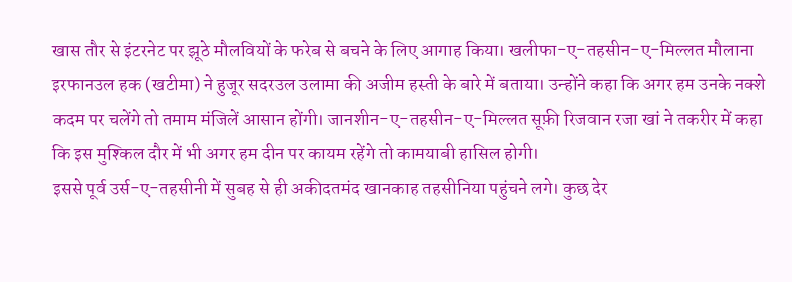खास तौर से इंटरनेट पर झूठे मौलवियों के फरेब से बचने के लिए आगाह किया। खलीफा-ए-तहसीन-ए-मिल्लत मौलाना इरफानउल हक (खटीमा) ने हुजूर सदरउल उलामा की अजीम हस्ती के बारे में बताया। उन्होंने कहा कि अगर हम उनके नक्शे कदम पर चलेंगे तो तमाम मंजिलें आसान होंगी। जानशीन-ए-तहसीन-ए-मिल्लत सूफ़ी रिजवान रजा खां ने तकरीर में कहा कि इस मुश्किल दौर में भी अगर हम दीन पर कायम रहेंगे तो कामयाबी हासिल होगी।
इससे पूर्व उर्स-ए-तहसीनी में सुबह से ही अकीदतमंद खानकाह तहसीनिया पहुंचने लगे। कुछ देर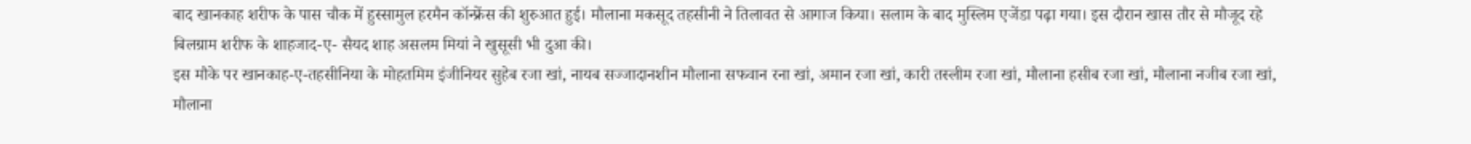बाद खानकाह शरीफ के पास चौक में हुस्सामुल हरमैन कॉन्फ्रेंस की शुरुआत हुई। मौलाना मकसूद तहसीनी ने तिलावत से आगाज किया। सलाम के बाद मुस्लिम एजेंडा पढ़ा गया। इस दौरान खास तौर से मौजूद रहे बिलग्राम शरीफ के शाहजाद-ए- सैयद शाह असलम मियां ने खुसूसी भी दुआ की।
इस मौके पर खानकाह-ए-तहसीनिया के मोहतमिम इंजीनियर सुहेब रजा खां, नायब सज्जादानशीन मौलाना सफवान रना खां, अमान रजा खां, कारी तस्लीम रजा खां, मौलाना हसीब रजा खां, मौलाना नजीब रजा खां, मौलाना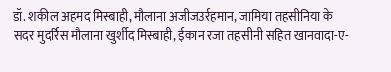डॉ. शकील अहमद मिस्बाही, मौलाना अजीजउर्रहमान, जामिया तहसीनिया के सदर मुदर्रिस मौलाना खुर्शीद मिस्बाही, ईकान रजा तहसीनी सहित खानवादा-ए-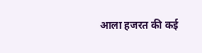आला हजरत की कई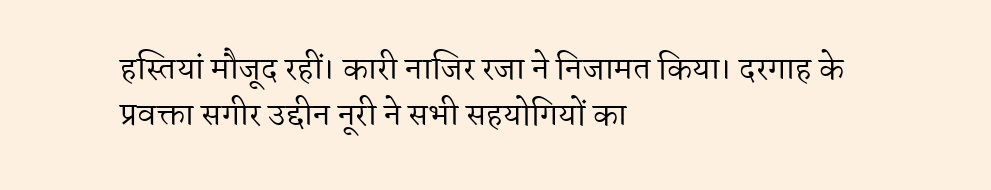हस्तियां मौजूद रहीं। कारी नाजिर रजा ने निजामत किया। दरगाह के प्रवक्ता सगीर उद्दीन नूरी ने सभी सहयोगियों का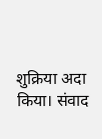शुक्रिया अदा किया। संवाद